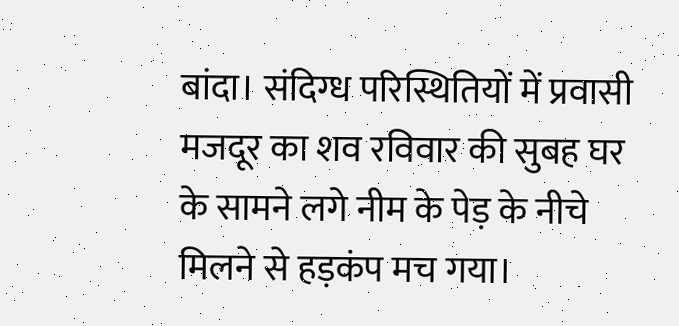बांदा। संदिग्ध परिस्थितियों में प्रवासी मजदूर का शव रविवार की सुबह घर के सामने लगे नीम के पेड़ के नीचे मिलने से हड़कंप मच गया।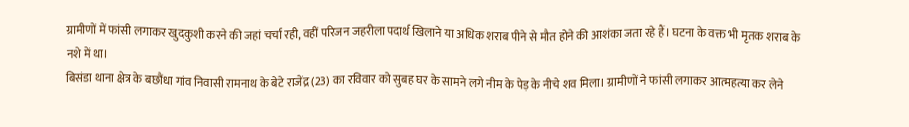ग्रामीणों में फांसी लगाकर खुदकुशी करने की जहां चर्चा रही, वहीं परिजन जहरीला पदार्थ खिलाने या अधिक शराब पीने से मौत होने की आशंका जता रहे हैं। घटना के वक्त भी मृतक शराब के नशे में था।
बिसंडा थाना क्षेत्र के बछौंधा गांव निवासी रामनाथ के बेटे राजेंद्र (23) का रविवार को सुबह घर के सामने लगे नीम के पेड़ के नीचे शव मिला। ग्रामीणों ने फांसी लगाकर आत्महत्या कर लेने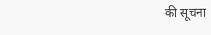की सूचना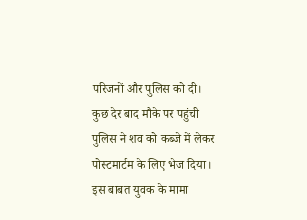परिजनों और पुलिस को दी। कुछ देर बाद मौके पर पहुंची पुलिस ने शव को कब्जे में लेकर पोस्टमार्टम के लिए भेज दिया।
इस बाबत युवक के मामा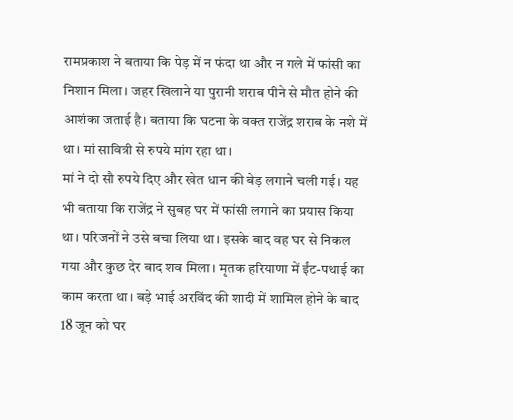रामप्रकाश ने बताया कि पेड़ में न फंदा था और न गले में फांसी का निशान मिला। जहर खिलाने या पुरानी शराब पीने से मौत होने की आशंका जताई है। बताया कि घटना के वक्त राजेंद्र शराब के नशे में था। मां सावित्री से रुपये मांग रहा था।
मां ने दो सौ रुपये दिए और खेत धान की बेड़ लगाने चली गई। यह भी बताया कि राजेंद्र ने सुबह घर में फांसी लगाने का प्रयास किया था। परिजनों ने उसे बचा लिया था। इसके बाद वह घर से निकल गया और कुछ देर बाद शव मिला। मृतक हरियाणा में ईंट-पथाई का काम करता था। बड़े भाई अरविंद की शादी में शामिल होने के बाद 18 जून को घर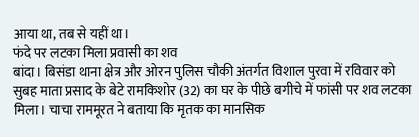आया था, तब से यहीं था।
फंदे पर लटका मिला प्रवासी का शव
बांदा। बिसंडा थाना क्षेत्र और ओरन पुलिस चौकी अंतर्गत विशाल पुरवा में रविवार को सुबह माता प्रसाद के बेटे रामकिशोर (32) का घर के पीछे बगीचे में फांसी पर शव लटका मिला। चाचा राममूरत ने बताया कि मृतक का मानसिक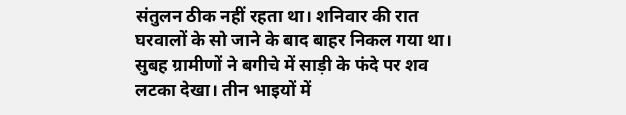संतुलन ठीक नहीं रहता था। शनिवार की रात घरवालों के सो जाने के बाद बाहर निकल गया था। सुबह ग्रामीणों ने बगीचे में साड़ी के फंदे पर शव लटका देखा। तीन भाइयों में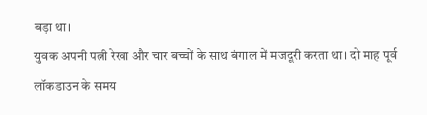बड़ा था।
युवक अपनी पत्नी रेखा और चार बच्चों के साथ बंगाल में मजदूरी करता था। दो माह पूर्व लॉकडाउन के समय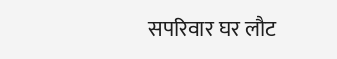सपरिवार घर लौट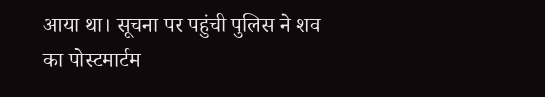आया था। सूचना पर पहुंची पुलिस ने शव का पोस्टमार्टम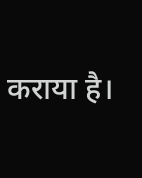कराया है।